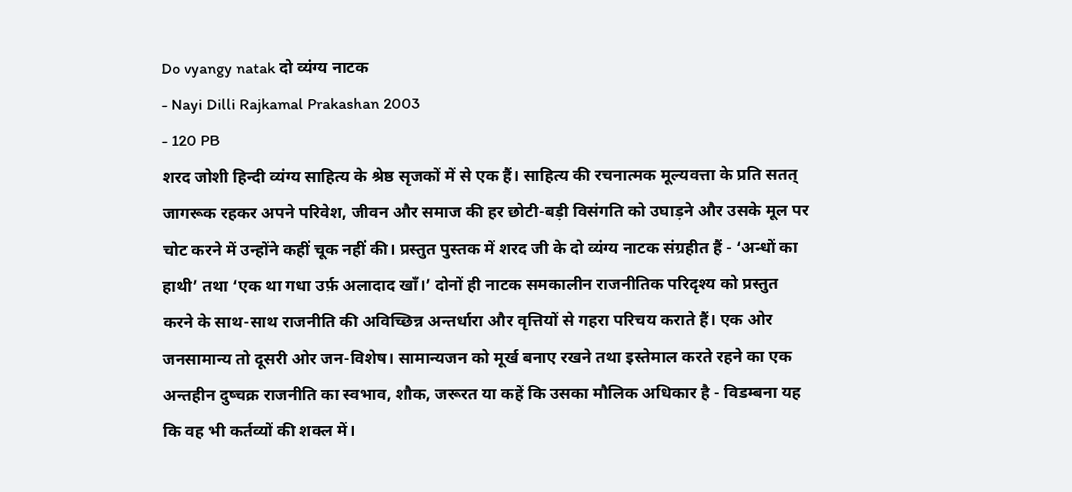Do vyangy natak दो व्यंग्य नाटक
- Nayi Dilli Rajkamal Prakashan 2003
- 120 PB
शरद जोशी हिन्दी व्यंग्य साहित्य के श्रेष्ठ सृजकों में से एक हैं। साहित्य की रचनात्मक मूल्यवत्ता के प्रति सतत् जागरूक रहकर अपने परिवेश, जीवन और समाज की हर छोटी-बड़ी विसंगति को उघाड़ने और उसके मूल पर चोट करने में उन्होंने कहीं चूक नहीं की। प्रस्तुत पुस्तक में शरद जी के दो व्यंग्य नाटक संग्रहीत हैं - ‘अन्धों का हाथी’ तथा ‘एक था गधा उर्फ़ अलादाद खाँ।’ दोनों ही नाटक समकालीन राजनीतिक परिदृश्य को प्रस्तुत करने के साथ-साथ राजनीति की अविच्छिन्न अन्तर्धारा और वृत्तियों से गहरा परिचय कराते हैं। एक ओर जनसामान्य तो दूसरी ओर जन-विशेष। सामान्यजन को मूर्ख बनाए रखने तथा इस्तेमाल करते रहने का एक अन्तहीन दुष्चक्र राजनीति का स्वभाव, शौक, जरूरत या कहें कि उसका मौलिक अधिकार है - विडम्बना यह कि वह भी कर्तव्यों की शक्ल में।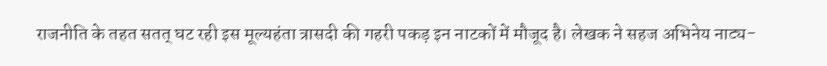राजनीति के तहत सतत् घट रही इस मूल्यहंता त्रासदी की गहरी पकड़ इन नाटकों में मौजूद है। लेखक ने सहज अभिनेय नाट्य-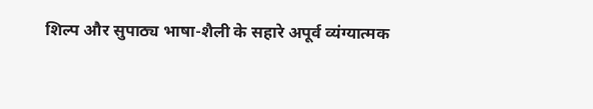शिल्प और सुपाठ्य भाषा-शैली के सहारे अपूर्व व्यंग्यात्मक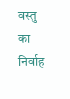वस्तु का निर्वाह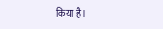किया है।